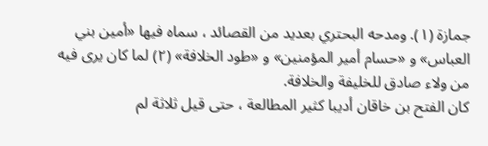جمازة (١). ومدحه البحتري بعديد من القصائد ، سماه فيها «أمين بني العباس» و «حسام أمير المؤمنين» و «طود الخلافة» (٢) لما كان يرى فيه من ولاء صادق للخليفة والخلافة.
كان الفتح بن خاقان أديبا كثير المطالعة ، حتى قيل ثلاثة لم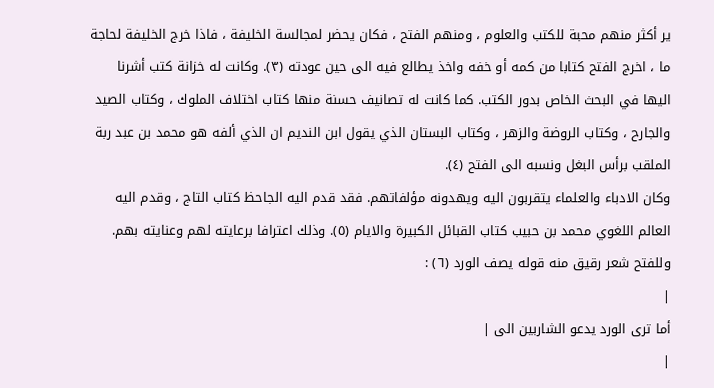ير أكثر منهم محبة للكتب والعلوم ، ومنهم الفتح ، فكان يحضر لمجالسة الخليفة ، فاذا خرج الخليفة لحاجة ما ، اخرج الفتح كتابا من كمه أو خفه واخذ يطالع فيه الى حين عودته (٣). وكانت له خزانة كتب أشرنا اليها في البحث الخاص بدور الكتب. كما كانت له تصانيف حسنة منها كتاب اختلاف الملوك ، وكتاب الصيد والجارح ، وكتاب الروضة والزهر ، وكتاب البستان الذي يقول ابن النديم ان الذي ألفه هو محمد بن عبد ربة الملقب برأس البغل ونسبه الى الفتح (٤).
وكان الادباء والعلماء يتقربون اليه ويهدونه مؤلفاتهم. فقد قدم اليه الجاحظ كتاب التاج ، وقدم اليه العالم اللغوي محمد بن حبيب كتاب القبائل الكبيرة والايام (٥). وذلك اعترافا برعايته لهم وعنايته بهم.
وللفتح شعر رقيق منه قوله يصف الورد (٦) :
|
أما ترى الورد يدعو الشاربين الى |
|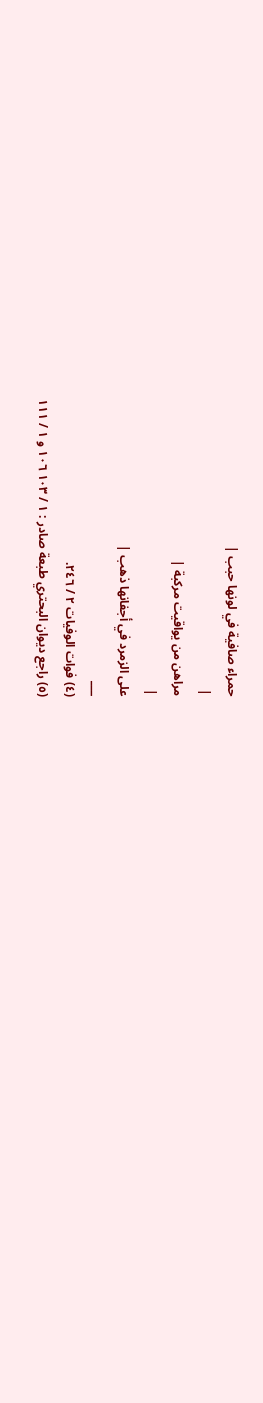حمراء صافية في لونها حبب |
|
مراهن من يواقيت مركبة |
|
على الزمرد في أجفانها ذهب |
___
(٤) فوات الوفيات ٢ / ٢٤٦.
(٥) راجع ديوان البحتري طبعة صادر : ١ / ١٠٣ ١٠٦ و ١ / ١١١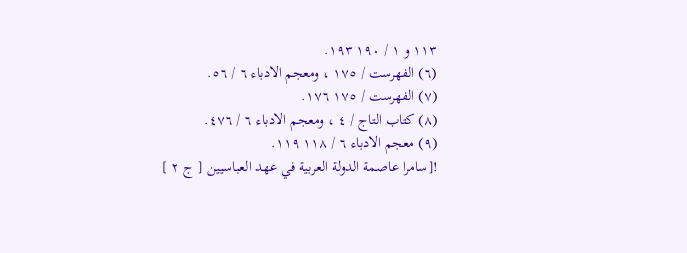١١٣ و ١ / ١٩٠ ١٩٣.
(٦) الفهرست / ١٧٥ ، ومعجم الادباء ٦ / ٥٦.
(٧) الفهرست / ١٧٥ ١٧٦.
(٨) كتاب التاج / ٤ ، ومعجم الادباء ٦ / ٤٧٦.
(٩) معجم الادباء ٦ / ١١٨ ١١٩.
![سامرا عاصمة الدولة العربية في عهد العباسيين [ ج ٢ ]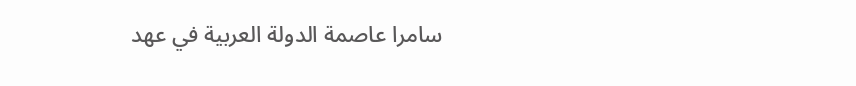سامرا عاصمة الدولة العربية في عهد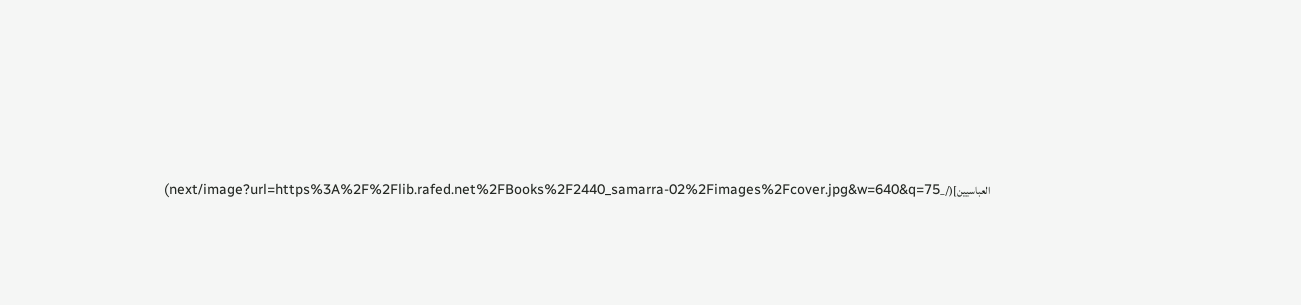العباسيين](/_next/image?url=https%3A%2F%2Flib.rafed.net%2FBooks%2F2440_samarra-02%2Fimages%2Fcover.jpg&w=640&q=75)